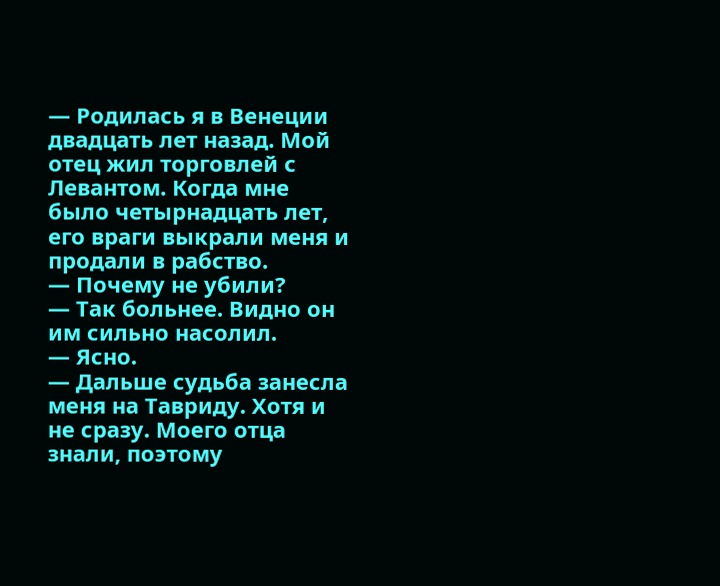— Родилась я в Венеции двадцать лет назад. Мой отец жил торговлей с Левантом. Когда мне было четырнадцать лет, его враги выкрали меня и продали в рабство.
— Почему не убили?
— Так больнее. Видно он им сильно насолил.
— Ясно.
— Дальше судьба занесла меня на Тавриду. Хотя и не сразу. Моего отца знали, поэтому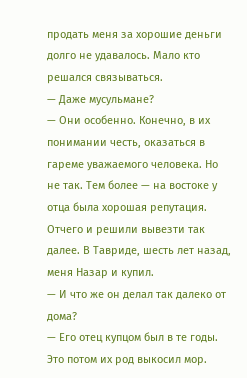продать меня за хорошие деньги долго не удавалось. Мало кто решался связываться.
— Даже мусульмане?
— Они особенно. Конечно, в их понимании честь, оказаться в гареме уважаемого человека. Но не так. Тем более — на востоке у отца была хорошая репутация. Отчего и решили вывезти так далее. В Тавриде, шесть лет назад, меня Назар и купил.
— И что же он делал так далеко от дома?
— Его отец купцом был в те годы. Это потом их род выкосил мор.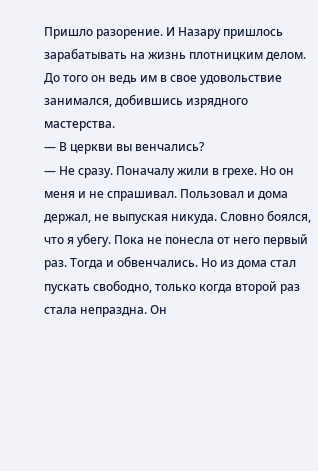Пришло разорение. И Назару пришлось зарабатывать на жизнь плотницким делом. До того он ведь им в свое удовольствие занимался, добившись изрядного мастерства.
— В церкви вы венчались?
— Не сразу. Поначалу жили в грехе. Но он меня и не спрашивал. Пользовал и дома держал, не выпуская никуда. Словно боялся, что я убегу. Пока не понесла от него первый раз. Тогда и обвенчались. Но из дома стал пускать свободно, только когда второй раз стала непраздна. Он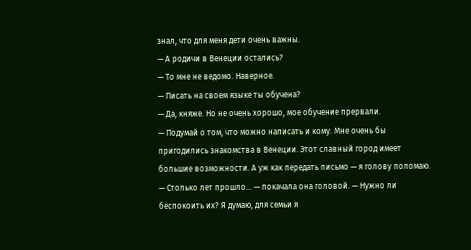знал, что для меня дети очень важны.
— А родичи в Венеции остались?
— То мне не ведомо. Наверное.
— Писать на своем языке ты обучена?
— Да, княже. Но не очень хорошо, мое обучение прервали.
— Подумай о том, что можно написать и кому. Мне очень бы пригодились знакомства в Венеции. Этот славный город имеет большие возможности. А уж как передать письмо — я голову поломаю.
— Столько лет прошло… — покачала она головой. — Нужно ли беспокоить их? Я думаю, для семьи я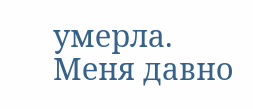умерла. Меня давно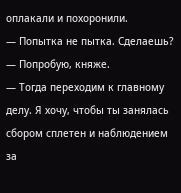оплакали и похоронили.
— Попытка не пытка. Сделаешь?
— Попробую, княже.
— Тогда переходим к главному делу. Я хочу, чтобы ты занялась сбором сплетен и наблюдением за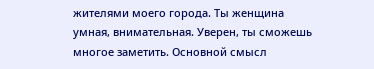жителями моего города. Ты женщина умная, внимательная. Уверен, ты сможешь многое заметить. Основной смысл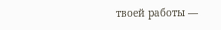твоей работы —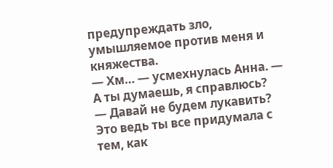предупреждать зло, умышляемое против меня и княжества.
— Хм… — усмехнулась Анна. — А ты думаешь, я справлюсь?
— Давай не будем лукавить? Это ведь ты все придумала с тем, как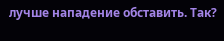лучше нападение обставить. Так?